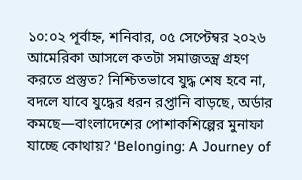১০:০২ পূর্বাহ্ন, শনিবার, ০৫ সেপ্টেম্বর ২০২৬
আমেরিকা আসলে কতটা সমাজতন্ত্র গ্রহণ করতে প্রস্তুত? নিশ্চিতভাবে যুদ্ধ শেষ হবে না, বদলে যাবে যুদ্ধের ধরন রপ্তানি বাড়ছে, অর্ডার কমছে—বাংলাদেশের পোশাকশিল্পের মুনাফা যাচ্ছে কোথায়? ‘Belonging: A Journey of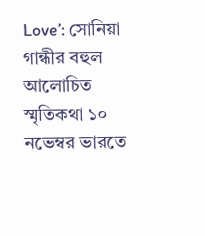Love’: সোনিয়া গান্ধীর বহুল আলোচিত স্মৃতিকথা ১০ নভেম্বর ভারতে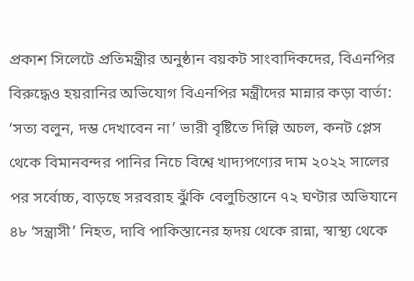প্রকাশ সিলেটে প্রতিমন্ত্রীর অনুষ্ঠান বয়কট সাংবাদিকদের, বিএনপির বিরুদ্ধেও হয়রানির অভিযোগ বিএনপির মন্ত্রীদের মান্নার কড়া বার্তা: ‘সত্য বলুন, দম্ভ দেখাবেন না’ ভারী বৃষ্টিতে দিল্লি অচল, কনট প্লেস থেকে বিমানবন্দর পানির নিচে বিশ্বে খাদ্যপণ্যের দাম ২০২২ সালের পর সর্বোচ্চ, বাড়ছে সরবরাহ ঝুঁকি বেলুচিস্তানে ৭২ ঘণ্টার অভিযানে ৪৮ ‘সন্ত্রাসী’ নিহত, দাবি পাকিস্তানের হৃদয় থেকে রান্না, স্বাস্থ্য থেকে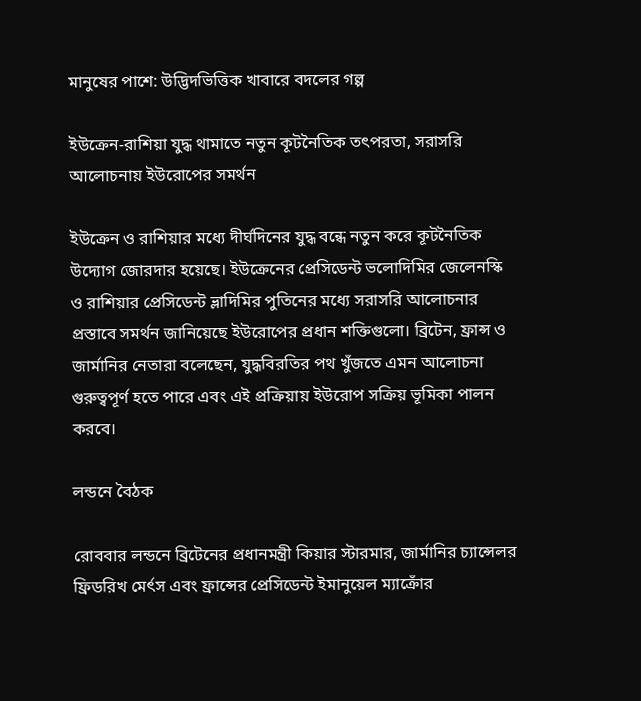মানুষের পাশে: উদ্ভিদভিত্তিক খাবারে বদলের গল্প

ইউক্রেন-রাশিয়া যুদ্ধ থামাতে নতুন কূটনৈতিক তৎপরতা, সরাসরি আলোচনায় ইউরোপের সমর্থন

ইউক্রেন ও রাশিয়ার মধ্যে দীর্ঘদিনের যুদ্ধ বন্ধে নতুন করে কূটনৈতিক উদ্যোগ জোরদার হয়েছে। ইউক্রেনের প্রেসিডেন্ট ভলোদিমির জেলেনস্কি ও রাশিয়ার প্রেসিডেন্ট ভ্লাদিমির পুতিনের মধ্যে সরাসরি আলোচনার প্রস্তাবে সমর্থন জানিয়েছে ইউরোপের প্রধান শক্তিগুলো। ব্রিটেন, ফ্রান্স ও জার্মানির নেতারা বলেছেন, যুদ্ধবিরতির পথ খুঁজতে এমন আলোচনা গুরুত্বপূর্ণ হতে পারে এবং এই প্রক্রিয়ায় ইউরোপ সক্রিয় ভূমিকা পালন করবে।

লন্ডনে বৈঠক

রোববার লন্ডনে ব্রিটেনের প্রধানমন্ত্রী কিয়ার স্টারমার, জার্মানির চ্যান্সেলর ফ্রিডরিখ মের্ৎস এবং ফ্রান্সের প্রেসিডেন্ট ইমানুয়েল ম্যাক্রোঁর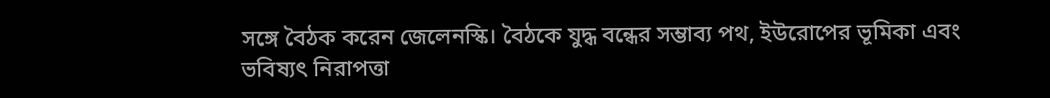সঙ্গে বৈঠক করেন জেলেনস্কি। বৈঠকে যুদ্ধ বন্ধের সম্ভাব্য পথ, ইউরোপের ভূমিকা এবং ভবিষ্যৎ নিরাপত্তা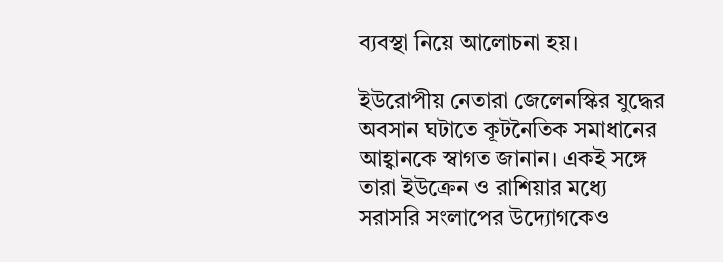ব্যবস্থা নিয়ে আলোচনা হয়।

ইউরোপীয় নেতারা জেলেনস্কির যুদ্ধের অবসান ঘটাতে কূটনৈতিক সমাধানের আহ্বানকে স্বাগত জানান। একই সঙ্গে তারা ইউক্রেন ও রাশিয়ার মধ্যে সরাসরি সংলাপের উদ্যোগকেও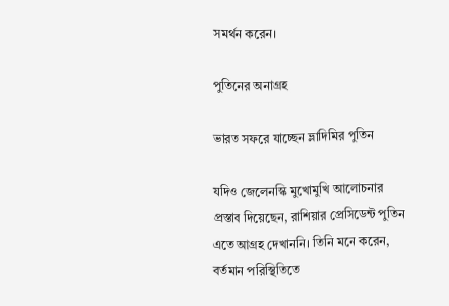সমর্থন করেন।

পুতিনের অনাগ্রহ

ভারত সফরে যাচ্ছেন ভ্লাদিমির পুতিন

যদিও জেলেনস্কি মুখোমুখি আলোচনার প্রস্তাব দিয়েছেন, রাশিয়ার প্রেসিডেন্ট পুতিন এতে আগ্রহ দেখাননি। তিনি মনে করেন, বর্তমান পরিস্থিতিতে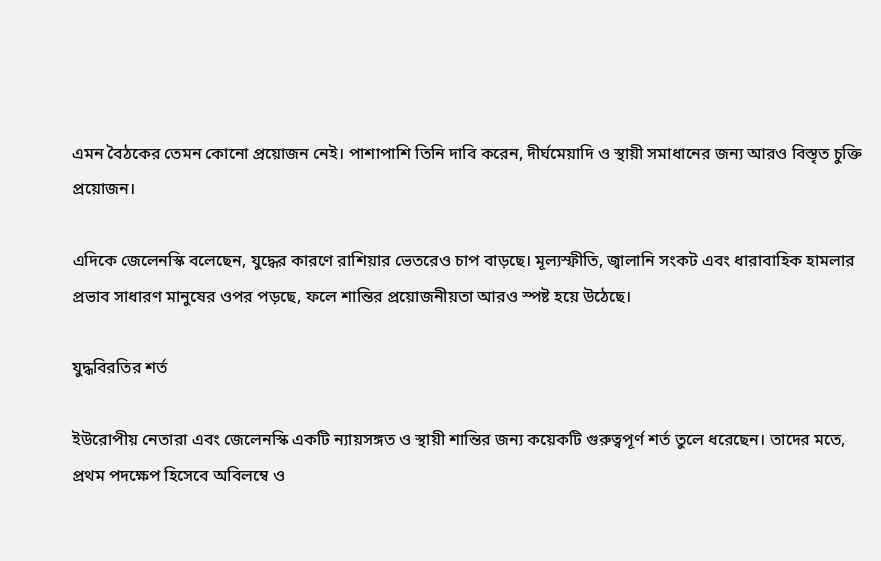এমন বৈঠকের তেমন কোনো প্রয়োজন নেই। পাশাপাশি তিনি দাবি করেন, দীর্ঘমেয়াদি ও স্থায়ী সমাধানের জন্য আরও বিস্তৃত চুক্তি প্রয়োজন।

এদিকে জেলেনস্কি বলেছেন, যুদ্ধের কারণে রাশিয়ার ভেতরেও চাপ বাড়ছে। মূল্যস্ফীতি, জ্বালানি সংকট এবং ধারাবাহিক হামলার প্রভাব সাধারণ মানুষের ওপর পড়ছে, ফলে শান্তির প্রয়োজনীয়তা আরও স্পষ্ট হয়ে উঠেছে।

যুদ্ধবিরতির শর্ত

ইউরোপীয় নেতারা এবং জেলেনস্কি একটি ন্যায়সঙ্গত ও স্থায়ী শান্তির জন্য কয়েকটি গুরুত্বপূর্ণ শর্ত তুলে ধরেছেন। তাদের মতে, প্রথম পদক্ষেপ হিসেবে অবিলম্বে ও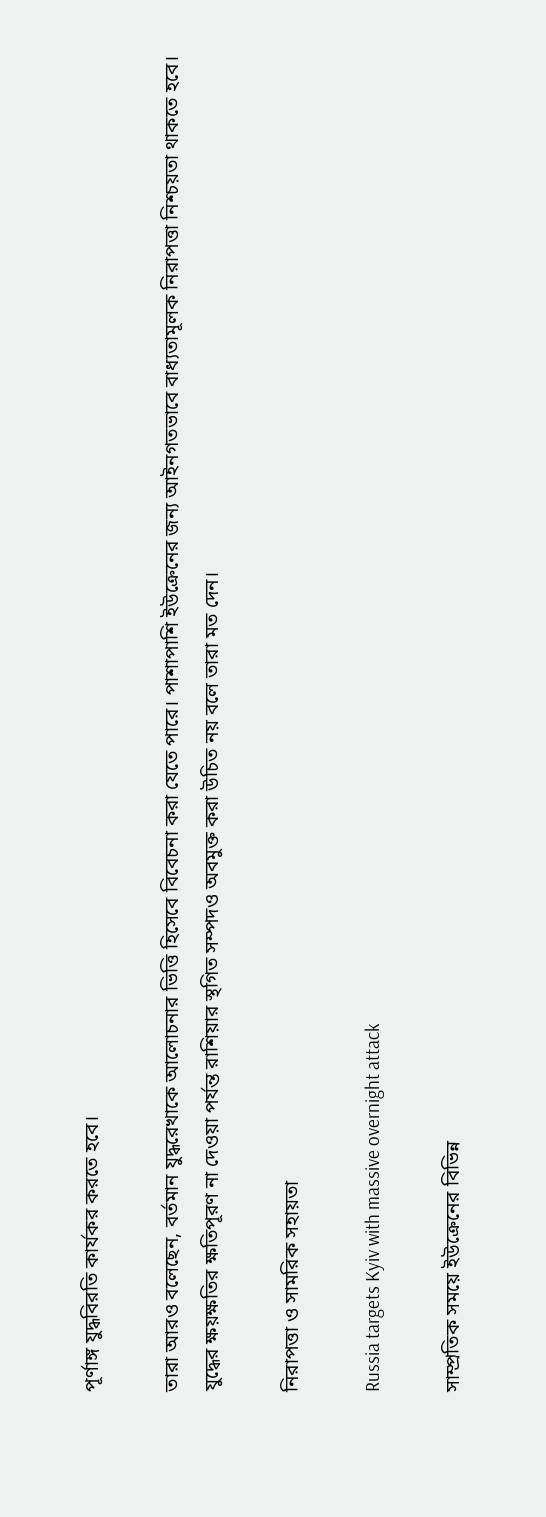পূর্ণাঙ্গ যুদ্ধবিরতি কার্যকর করতে হবে।

তারা আরও বলেছেন, বর্তমান যুদ্ধরেখাকে আলোচনার ভিত্তি হিসেবে বিবেচনা করা যেতে পারে। পাশাপাশি ইউক্রেনের জন্য আইনগতভাবে বাধ্যতামূলক নিরাপত্তা নিশ্চয়তা থাকতে হবে। যুদ্ধের ক্ষয়ক্ষতির ক্ষতিপূরণ না দেওয়া পর্যন্ত রাশিয়ার স্থগিত সম্পদও অবমুক্ত করা উচিত নয় বলে তারা মত দেন।

নিরাপত্তা ও সামরিক সহায়তা

Russia targets Kyiv with massive overnight attack

সাম্প্রতিক সময়ে ইউক্রেনের বিভিন্ন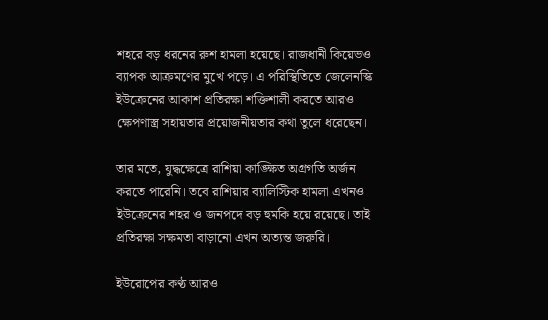শহরে বড় ধরনের রুশ হামলা হয়েছে। রাজধানী কিয়েভও ব্যাপক আক্রমণের মুখে পড়ে। এ পরিস্থিতিতে জেলেনস্কি ইউক্রেনের আকাশ প্রতিরক্ষা শক্তিশালী করতে আরও ক্ষেপণাস্ত্র সহায়তার প্রয়োজনীয়তার কথা তুলে ধরেছেন।

তার মতে, যুদ্ধক্ষেত্রে রাশিয়া কাঙ্ক্ষিত অগ্রগতি অর্জন করতে পারেনি। তবে রাশিয়ার ব্যালিস্টিক হামলা এখনও ইউক্রেনের শহর ও জনপদে বড় হুমকি হয়ে রয়েছে। তাই প্রতিরক্ষা সক্ষমতা বাড়ানো এখন অত্যন্ত জরুরি।

ইউরোপের কণ্ঠ আরও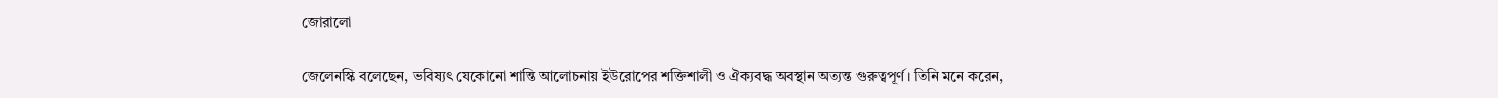জোরালো

জেলেনস্কি বলেছেন, ভবিষ্যৎ যেকোনো শান্তি আলোচনায় ইউরোপের শক্তিশালী ও ঐক্যবদ্ধ অবস্থান অত্যন্ত গুরুত্বপূর্ণ। তিনি মনে করেন,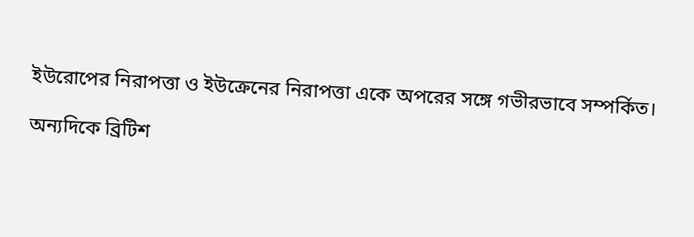ইউরোপের নিরাপত্তা ও ইউক্রেনের নিরাপত্তা একে অপরের সঙ্গে গভীরভাবে সম্পর্কিত।

অন্যদিকে ব্রিটিশ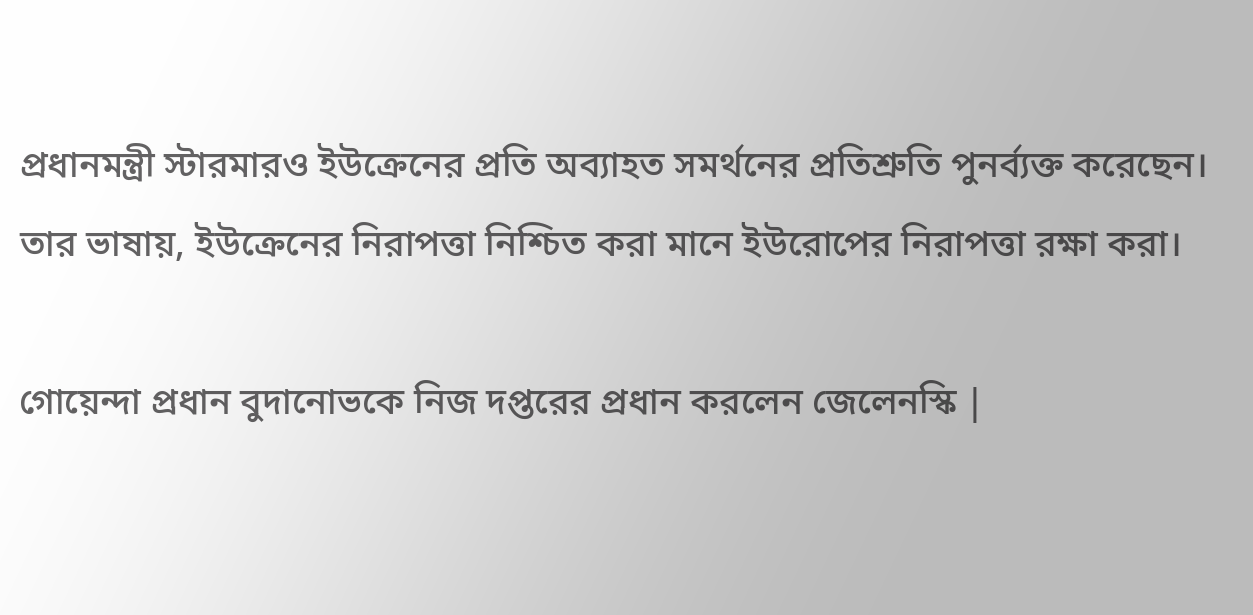প্রধানমন্ত্রী স্টারমারও ইউক্রেনের প্রতি অব্যাহত সমর্থনের প্রতিশ্রুতি পুনর্ব্যক্ত করেছেন। তার ভাষায়, ইউক্রেনের নিরাপত্তা নিশ্চিত করা মানে ইউরোপের নিরাপত্তা রক্ষা করা।

গোয়েন্দা প্রধান বুদানোভকে নিজ দপ্তরের প্রধান করলেন জেলেনস্কি |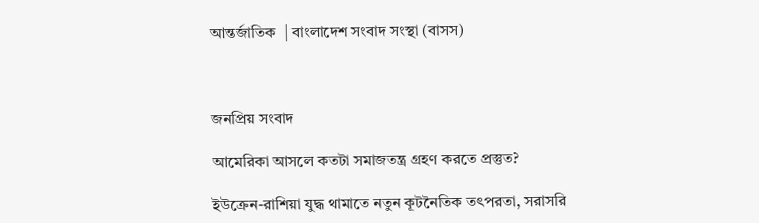আন্তর্জাতিক  | বাংলাদেশ সংবাদ সংস্থা (বাসস)



জনপ্রিয় সংবাদ

আমেরিকা আসলে কতটা সমাজতন্ত্র গ্রহণ করতে প্রস্তুত?

ইউক্রেন-রাশিয়া যুদ্ধ থামাতে নতুন কূটনৈতিক তৎপরতা, সরাসরি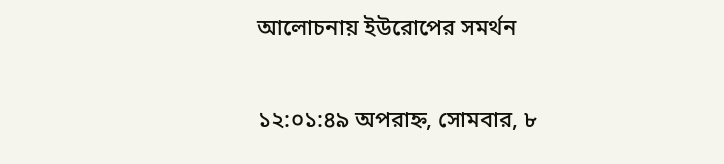আলোচনায় ইউরোপের সমর্থন

১২:০১:৪৯ অপরাহ্ন, সোমবার, ৮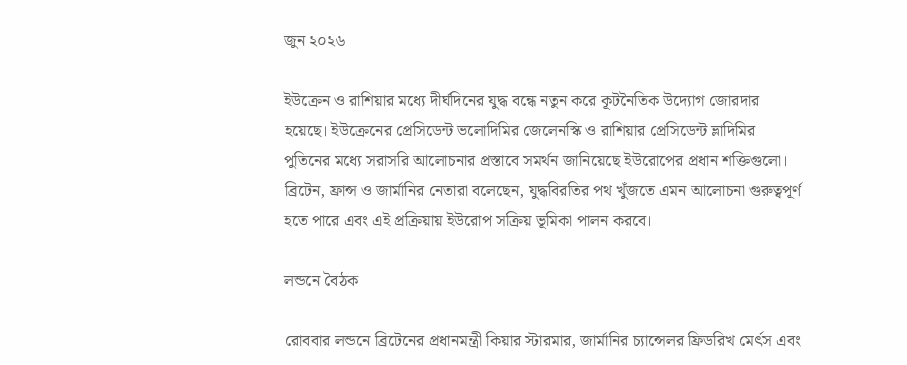জুন ২০২৬

ইউক্রেন ও রাশিয়ার মধ্যে দীর্ঘদিনের যুদ্ধ বন্ধে নতুন করে কূটনৈতিক উদ্যোগ জোরদার হয়েছে। ইউক্রেনের প্রেসিডেন্ট ভলোদিমির জেলেনস্কি ও রাশিয়ার প্রেসিডেন্ট ভ্লাদিমির পুতিনের মধ্যে সরাসরি আলোচনার প্রস্তাবে সমর্থন জানিয়েছে ইউরোপের প্রধান শক্তিগুলো। ব্রিটেন, ফ্রান্স ও জার্মানির নেতারা বলেছেন, যুদ্ধবিরতির পথ খুঁজতে এমন আলোচনা গুরুত্বপূর্ণ হতে পারে এবং এই প্রক্রিয়ায় ইউরোপ সক্রিয় ভূমিকা পালন করবে।

লন্ডনে বৈঠক

রোববার লন্ডনে ব্রিটেনের প্রধানমন্ত্রী কিয়ার স্টারমার, জার্মানির চ্যান্সেলর ফ্রিডরিখ মের্ৎস এবং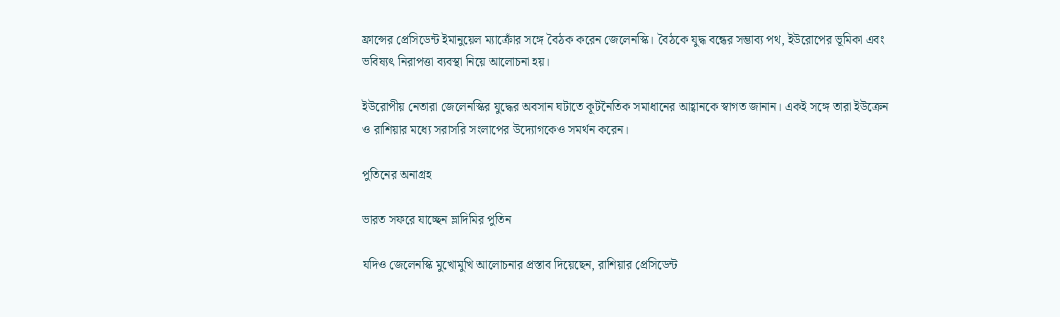ফ্রান্সের প্রেসিডেন্ট ইমানুয়েল ম্যাক্রোঁর সঙ্গে বৈঠক করেন জেলেনস্কি। বৈঠকে যুদ্ধ বন্ধের সম্ভাব্য পথ, ইউরোপের ভূমিকা এবং ভবিষ্যৎ নিরাপত্তা ব্যবস্থা নিয়ে আলোচনা হয়।

ইউরোপীয় নেতারা জেলেনস্কির যুদ্ধের অবসান ঘটাতে কূটনৈতিক সমাধানের আহ্বানকে স্বাগত জানান। একই সঙ্গে তারা ইউক্রেন ও রাশিয়ার মধ্যে সরাসরি সংলাপের উদ্যোগকেও সমর্থন করেন।

পুতিনের অনাগ্রহ

ভারত সফরে যাচ্ছেন ভ্লাদিমির পুতিন

যদিও জেলেনস্কি মুখোমুখি আলোচনার প্রস্তাব দিয়েছেন, রাশিয়ার প্রেসিডেন্ট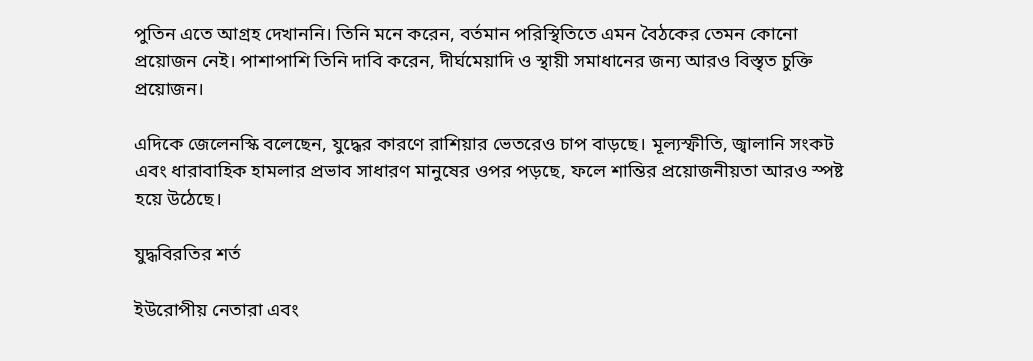পুতিন এতে আগ্রহ দেখাননি। তিনি মনে করেন, বর্তমান পরিস্থিতিতে এমন বৈঠকের তেমন কোনো প্রয়োজন নেই। পাশাপাশি তিনি দাবি করেন, দীর্ঘমেয়াদি ও স্থায়ী সমাধানের জন্য আরও বিস্তৃত চুক্তি প্রয়োজন।

এদিকে জেলেনস্কি বলেছেন, যুদ্ধের কারণে রাশিয়ার ভেতরেও চাপ বাড়ছে। মূল্যস্ফীতি, জ্বালানি সংকট এবং ধারাবাহিক হামলার প্রভাব সাধারণ মানুষের ওপর পড়ছে, ফলে শান্তির প্রয়োজনীয়তা আরও স্পষ্ট হয়ে উঠেছে।

যুদ্ধবিরতির শর্ত

ইউরোপীয় নেতারা এবং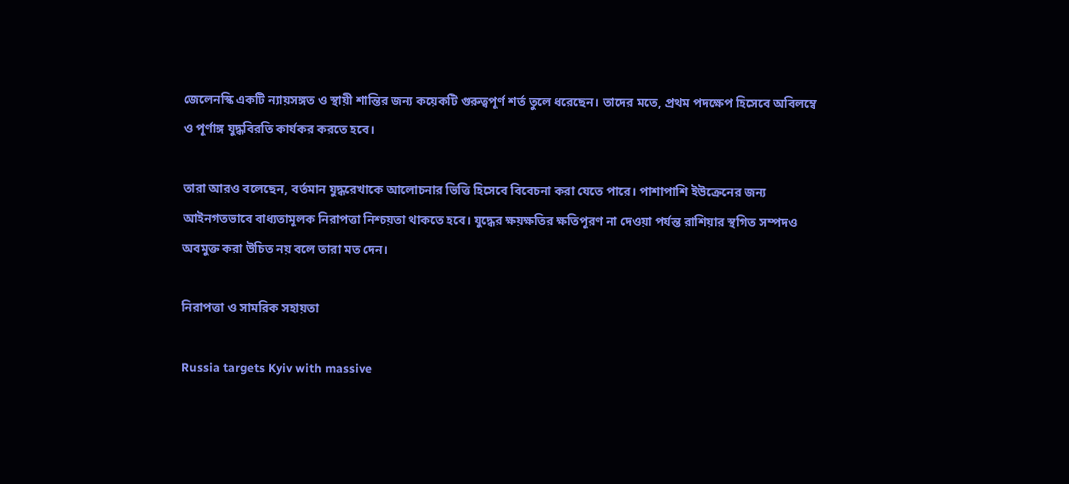জেলেনস্কি একটি ন্যায়সঙ্গত ও স্থায়ী শান্তির জন্য কয়েকটি গুরুত্বপূর্ণ শর্ত তুলে ধরেছেন। তাদের মতে, প্রথম পদক্ষেপ হিসেবে অবিলম্বে ও পূর্ণাঙ্গ যুদ্ধবিরতি কার্যকর করতে হবে।

তারা আরও বলেছেন, বর্তমান যুদ্ধরেখাকে আলোচনার ভিত্তি হিসেবে বিবেচনা করা যেতে পারে। পাশাপাশি ইউক্রেনের জন্য আইনগতভাবে বাধ্যতামূলক নিরাপত্তা নিশ্চয়তা থাকতে হবে। যুদ্ধের ক্ষয়ক্ষতির ক্ষতিপূরণ না দেওয়া পর্যন্ত রাশিয়ার স্থগিত সম্পদও অবমুক্ত করা উচিত নয় বলে তারা মত দেন।

নিরাপত্তা ও সামরিক সহায়তা

Russia targets Kyiv with massive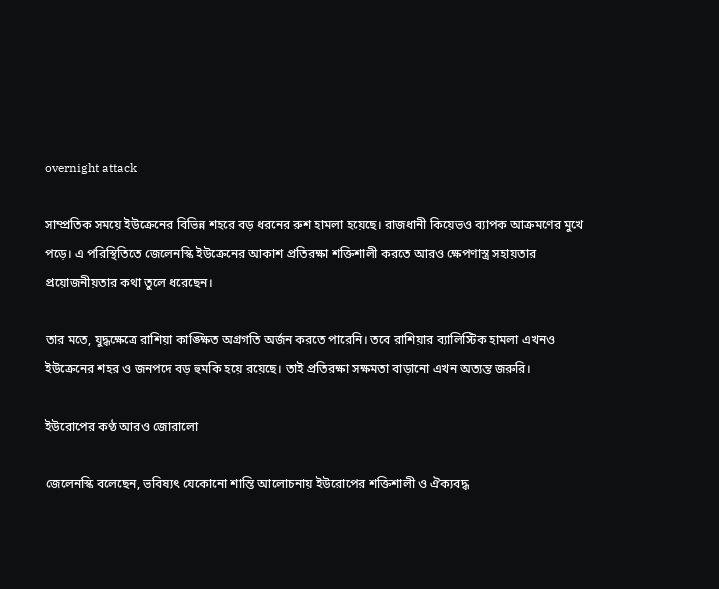overnight attack

সাম্প্রতিক সময়ে ইউক্রেনের বিভিন্ন শহরে বড় ধরনের রুশ হামলা হয়েছে। রাজধানী কিয়েভও ব্যাপক আক্রমণের মুখে পড়ে। এ পরিস্থিতিতে জেলেনস্কি ইউক্রেনের আকাশ প্রতিরক্ষা শক্তিশালী করতে আরও ক্ষেপণাস্ত্র সহায়তার প্রয়োজনীয়তার কথা তুলে ধরেছেন।

তার মতে, যুদ্ধক্ষেত্রে রাশিয়া কাঙ্ক্ষিত অগ্রগতি অর্জন করতে পারেনি। তবে রাশিয়ার ব্যালিস্টিক হামলা এখনও ইউক্রেনের শহর ও জনপদে বড় হুমকি হয়ে রয়েছে। তাই প্রতিরক্ষা সক্ষমতা বাড়ানো এখন অত্যন্ত জরুরি।

ইউরোপের কণ্ঠ আরও জোরালো

জেলেনস্কি বলেছেন, ভবিষ্যৎ যেকোনো শান্তি আলোচনায় ইউরোপের শক্তিশালী ও ঐক্যবদ্ধ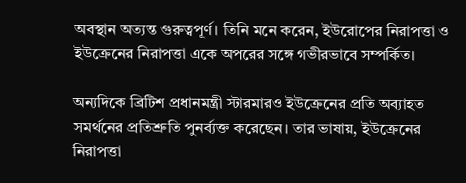অবস্থান অত্যন্ত গুরুত্বপূর্ণ। তিনি মনে করেন, ইউরোপের নিরাপত্তা ও ইউক্রেনের নিরাপত্তা একে অপরের সঙ্গে গভীরভাবে সম্পর্কিত।

অন্যদিকে ব্রিটিশ প্রধানমন্ত্রী স্টারমারও ইউক্রেনের প্রতি অব্যাহত সমর্থনের প্রতিশ্রুতি পুনর্ব্যক্ত করেছেন। তার ভাষায়, ইউক্রেনের নিরাপত্তা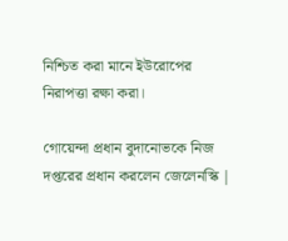নিশ্চিত করা মানে ইউরোপের নিরাপত্তা রক্ষা করা।

গোয়েন্দা প্রধান বুদানোভকে নিজ দপ্তরের প্রধান করলেন জেলেনস্কি |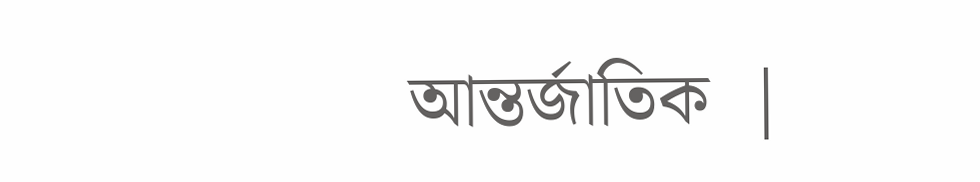আন্তর্জাতিক  |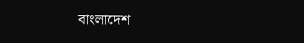বাংলাদেশ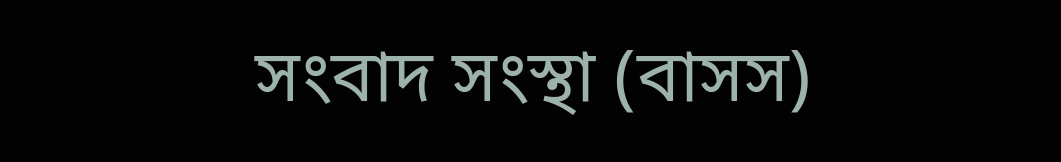সংবাদ সংস্থা (বাসস)